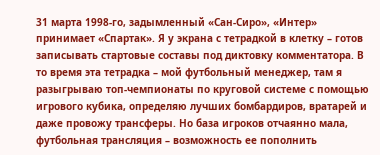31 марта 1998-го, задымленный «Сан-Сиро», «Интер» принимает «Спартак». Я у экрана с тетрадкой в клетку – готов записывать стартовые составы под диктовку комментатора. В то время эта тетрадка – мой футбольный менеджер, там я разыгрываю топ-чемпионаты по круговой системе с помощью игрового кубика, определяю лучших бомбардиров, вратарей и даже провожу трансферы. Но база игроков отчаянно мала, футбольная трансляция – возможность ее пополнить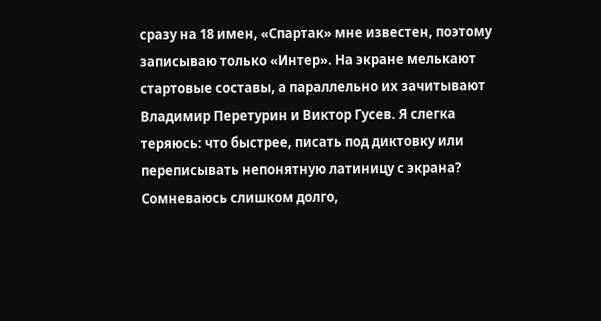сразу на 18 имен, «Спартак» мне известен, поэтому записываю только «Интер». На экране мелькают стартовые составы, а параллельно их зачитывают Владимир Перетурин и Виктор Гусев. Я слегка теряюсь: что быстрее, писать под диктовку или переписывать непонятную латиницу с экрана? Сомневаюсь слишком долго,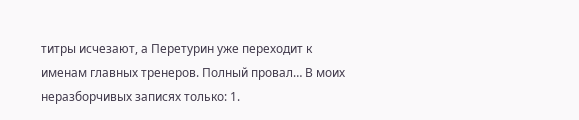титры исчезают, а Перетурин уже переходит к именам главных тренеров. Полный провал… В моих неразборчивых записях только: 1.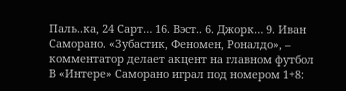Паль..ка, 24 Сарт… 16. Вэст.. 6. Джорк… 9. Иван Саморано. «Зубастик, Феномен, Роналдо», – комментатор делает акцент на главном футбол
В «Интере» Саморано играл под номером 1+8: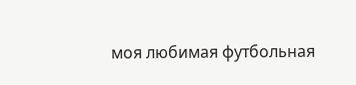моя любимая футбольная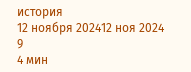история
12 ноября 202412 ноя 2024
9
4 мин